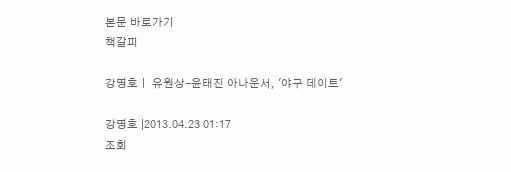본문 바로가기
책갈피

강명호ㅣ 유원상-윤태진 아나운서, '야구 데이트'

강명호 |2013.04.23 01:17
조회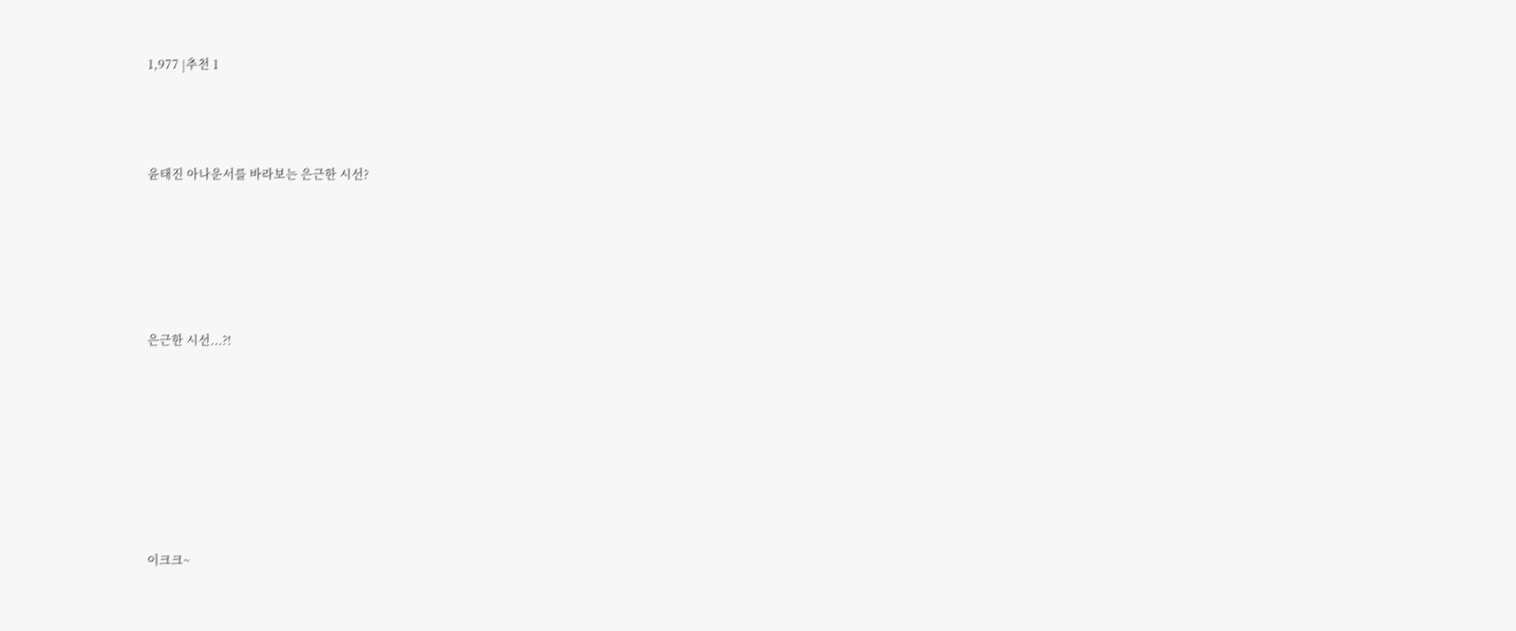1,977 |추천 1



윤태진 아나운서를 바라보는 은근한 시선?





은근한 시선...?!







이크크~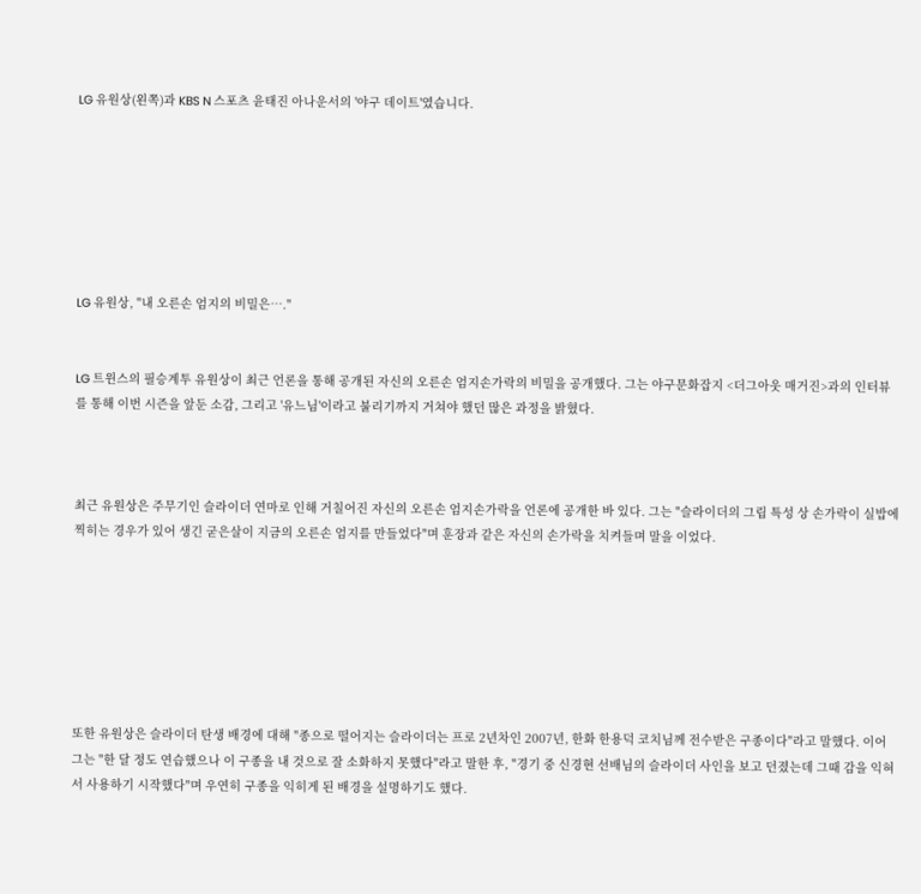LG 유원상(왼쪽)과 KBS N 스포츠 윤태진 아나운서의 '야구 데이트'였습니다.







LG 유원상, "내 오른손 엄지의 비밀은…."


LG 트윈스의 필승계투 유원상이 최근 언론을 통해 공개된 자신의 오른손 엄지손가락의 비밀을 공개했다. 그는 야구문화잡지 <더그아웃 매거진>과의 인터뷰를 통해 이번 시즌을 앞둔 소감, 그리고 '유느님'이라고 불리기까지 거쳐야 했던 많은 과정을 밝혔다.



최근 유원상은 주무기인 슬라이더 연마로 인해 거칠어진 자신의 오른손 엄지손가락을 언론에 공개한 바 있다. 그는 "슬라이더의 그립 특성 상 손가락이 실밥에 찍히는 경우가 있어 생긴 굳은살이 지금의 오른손 엄지를 만들었다"며 훈장과 같은 자신의 손가락을 치켜들며 말을 이었다.







또한 유원상은 슬라이더 탄생 배경에 대해 "종으로 떨어지는 슬라이더는 프로 2년차인 2007년, 한화 한용덕 코치님께 전수받은 구종이다"라고 말했다. 이어 그는 "한 달 정도 연습했으나 이 구종을 내 것으로 잘 소화하지 못했다"라고 말한 후, "경기 중 신경현 선배님의 슬라이더 사인을 보고 던졌는데 그때 감을 익혀서 사용하기 시작했다"며 우연히 구종을 익히게 된 배경을 설명하기도 했다.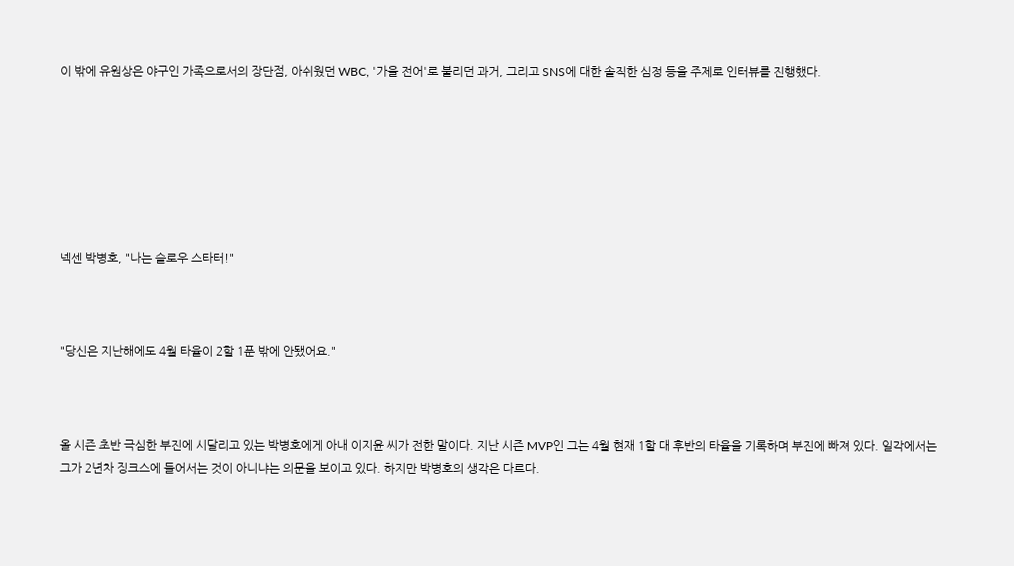이 밖에 유원상은 야구인 가족으로서의 장단점, 아쉬웠던 WBC, '가을 전어'로 불리던 과거, 그리고 SNS에 대한 솔직한 심정 등을 주제로 인터뷰를 진행했다.







넥센 박병호, "나는 슬로우 스타터!"



"당신은 지난해에도 4월 타율이 2할 1푼 밖에 안됐어요."



올 시즌 초반 극심한 부진에 시달리고 있는 박병호에게 아내 이지윤 씨가 전한 말이다. 지난 시즌 MVP인 그는 4월 현재 1할 대 후반의 타율을 기록하며 부진에 빠져 있다. 일각에서는 그가 2년차 징크스에 들어서는 것이 아니냐는 의문을 보이고 있다. 하지만 박병호의 생각은 다르다.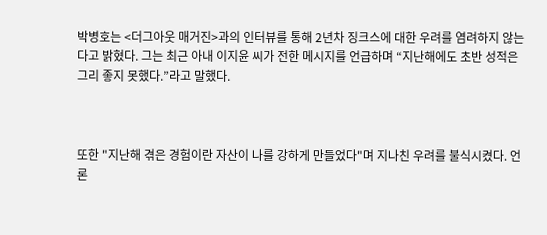박병호는 <더그아웃 매거진>과의 인터뷰를 통해 2년차 징크스에 대한 우려를 염려하지 않는다고 밝혔다. 그는 최근 아내 이지윤 씨가 전한 메시지를 언급하며 “지난해에도 초반 성적은 그리 좋지 못했다.”라고 말했다.



또한 "지난해 겪은 경험이란 자산이 나를 강하게 만들었다"며 지나친 우려를 불식시켰다. 언론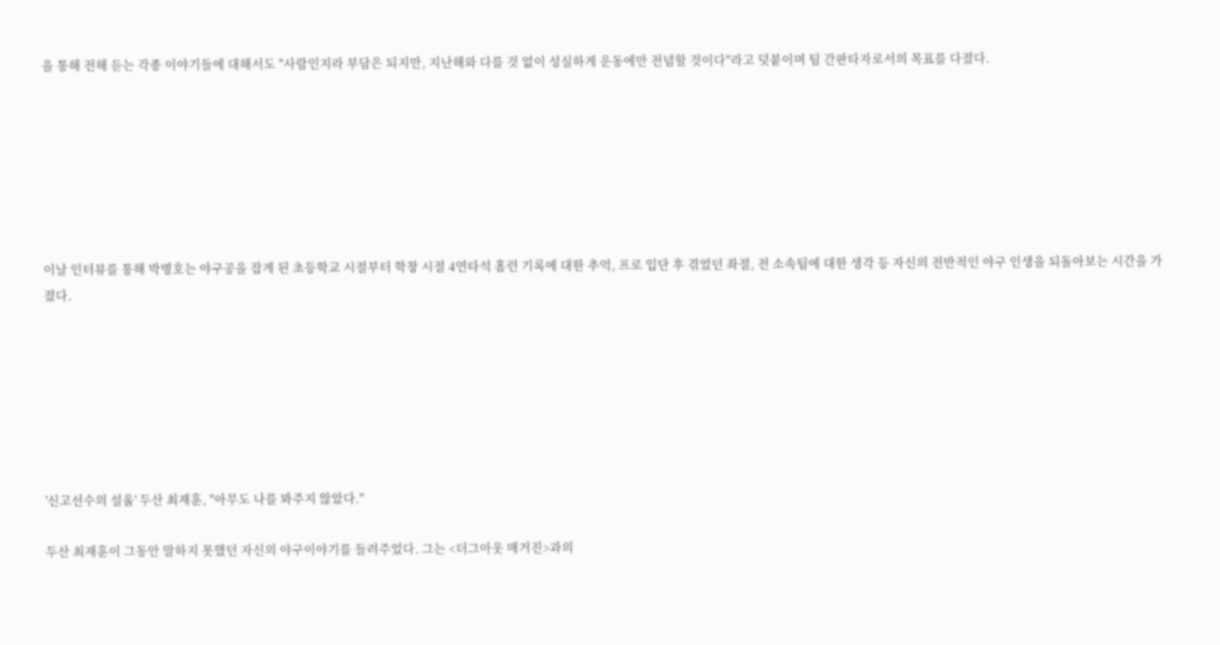을 통해 전해 듣는 각종 이야기들에 대해서도 "사람인지라 부담은 되지만, 지난해와 다를 것 없이 성실하게 운동에만 전념할 것이다"라고 덧붙이며 팀 간판타자로서의 목표를 다졌다.







이날 인터뷰를 통해 박병호는 야구공을 잡게 된 초등학교 시절부터 학창 시절 4연타석 홈런 기록에 대한 추억, 프로 입단 후 겪었던 좌절, 전 소속팀에 대한 생각 등 자신의 전반적인 야구 인생을 되돌아보는 시간을 가졌다.







'신고선수의 설움' 두산 최재훈, "아무도 나를 봐주지 않았다."

두산 최재훈이 그동안 말하지 못했던 자신의 야구이야기를 들려주었다. 그는 <더그아웃 매거진>과의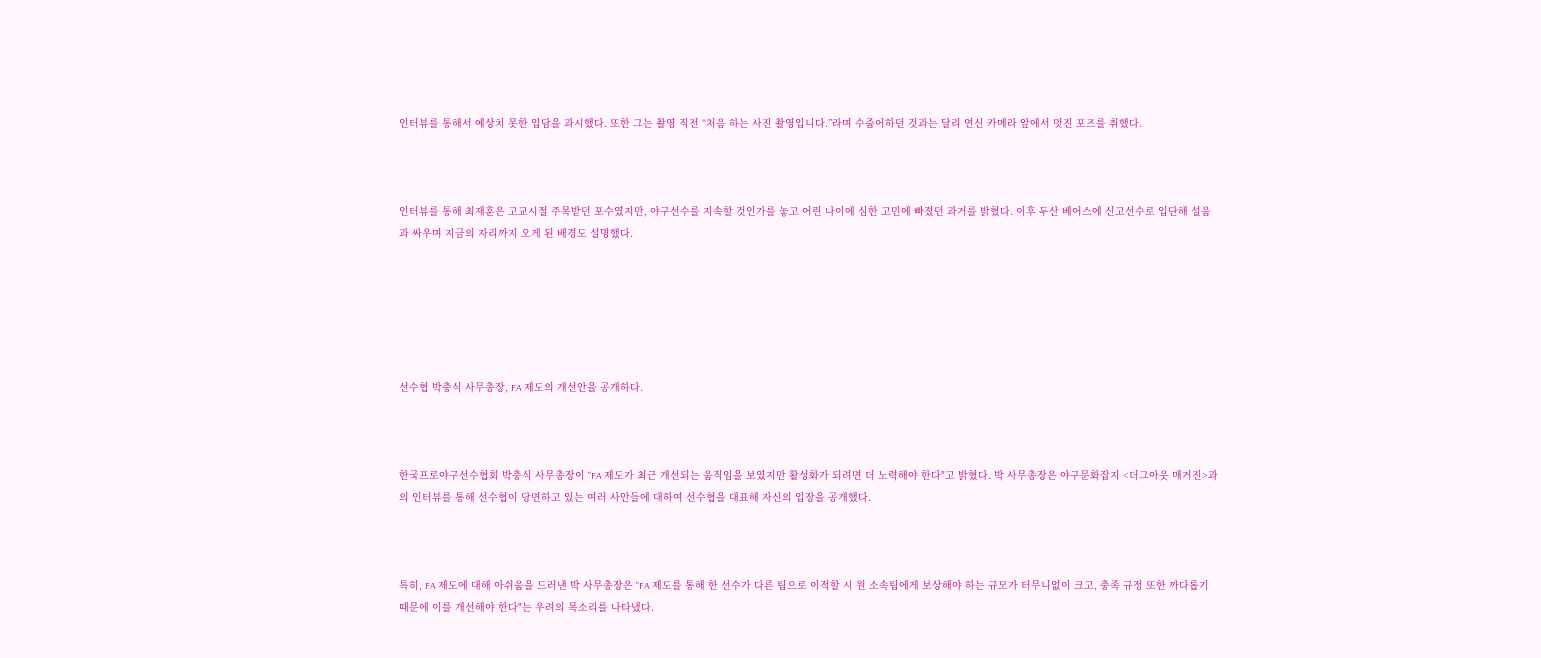인터뷰를 통해서 예상치 못한 입담을 과시했다. 또한 그는 촬영 직전 “처음 하는 사진 촬영입니다.”라며 수줍어하던 것과는 달리 연신 카메라 앞에서 멋진 포즈를 취했다.



인터뷰를 통해 최재훈은 고교시절 주목받던 포수였지만, 야구선수를 지속할 것인가를 놓고 어린 나이에 심한 고민에 빠졌던 과거를 밝혔다. 이후 두산 베어스에 신고선수로 입단해 설움과 싸우며 지금의 자리까지 오게 된 배경도 설명했다.






선수협 박충식 사무총장, FA 제도의 개선안을 공개하다.



한국프로야구선수협회 박충식 사무총장이 "FA 제도가 최근 개선되는 움직임을 보였지만 활성화가 되려면 더 노력해야 한다"고 밝혔다. 박 사무총장은 야구문화잡지 <더그아웃 매거진>과의 인터뷰를 통해 선수협이 당면하고 있는 여러 사안들에 대하여 선수협을 대표해 자신의 입장을 공개했다.



특히, FA 제도에 대해 아쉬움을 드러낸 박 사무총장은 "FA 제도를 통해 한 선수가 다른 팀으로 이적할 시 원 소속팀에게 보상해야 하는 규모가 터무니없이 크고, 충족 규정 또한 까다롭기 때문에 이를 개선해야 한다"는 우려의 목소리를 나타냈다.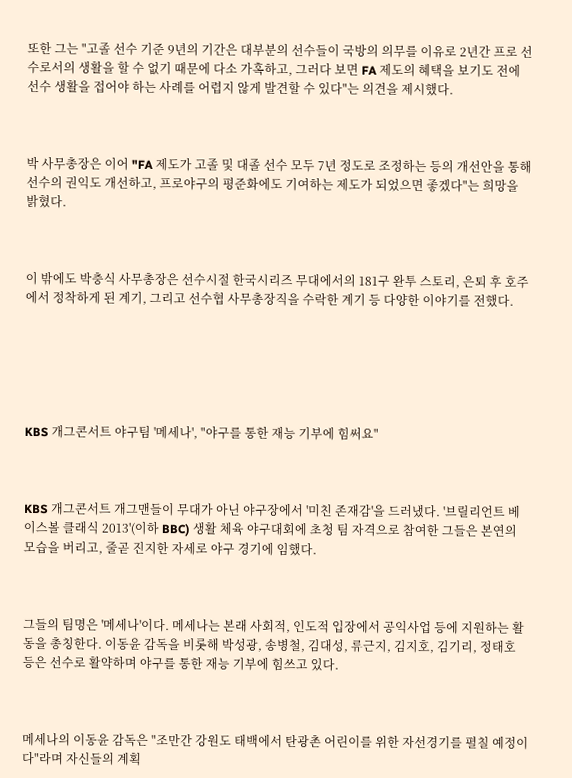또한 그는 "고졸 선수 기준 9년의 기간은 대부분의 선수들이 국방의 의무를 이유로 2년간 프로 선수로서의 생활을 할 수 없기 때문에 다소 가혹하고, 그러다 보면 FA 제도의 혜택을 보기도 전에 선수 생활을 접어야 하는 사례를 어렵지 않게 발견할 수 있다"는 의견을 제시했다.



박 사무총장은 이어 "FA 제도가 고졸 및 대졸 선수 모두 7년 정도로 조정하는 등의 개선안을 통해 선수의 권익도 개선하고, 프로야구의 평준화에도 기여하는 제도가 되었으면 좋겠다"는 희망을 밝혔다.



이 밖에도 박충식 사무총장은 선수시절 한국시리즈 무대에서의 181구 완투 스토리, 은퇴 후 호주에서 정착하게 된 계기, 그리고 선수협 사무총장직을 수락한 계기 등 다양한 이야기를 전했다.






KBS 개그콘서트 야구팀 '메세나', "야구를 통한 재능 기부에 힘써요"



KBS 개그콘서트 개그맨들이 무대가 아닌 야구장에서 '미친 존재감'을 드러냈다. '브릴리언트 베이스볼 클래식 2013'(이하 BBC) 생활 체육 야구대회에 초청 팀 자격으로 참여한 그들은 본연의 모습을 버리고, 줄곧 진지한 자세로 야구 경기에 임했다.



그들의 팀명은 '메세나'이다. 메세나는 본래 사회적, 인도적 입장에서 공익사업 등에 지원하는 활동을 총칭한다. 이동윤 감독을 비롯해 박성광, 송병철, 김대성, 류근지, 김지호, 김기리, 정태호 등은 선수로 활약하며 야구를 통한 재능 기부에 힘쓰고 있다.



메세나의 이동윤 감독은 "조만간 강원도 태백에서 탄광촌 어린이를 위한 자선경기를 펼칠 예정이다"라며 자신들의 계획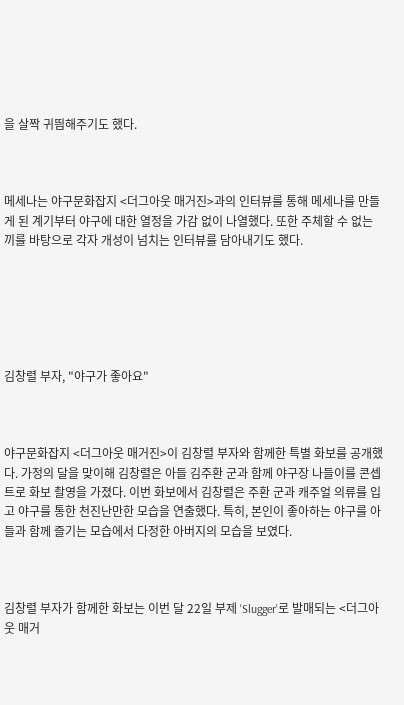을 살짝 귀띔해주기도 했다.



메세나는 야구문화잡지 <더그아웃 매거진>과의 인터뷰를 통해 메세나를 만들게 된 계기부터 야구에 대한 열정을 가감 없이 나열했다. 또한 주체할 수 없는 끼를 바탕으로 각자 개성이 넘치는 인터뷰를 담아내기도 했다.






김창렬 부자, "야구가 좋아요"



야구문화잡지 <더그아웃 매거진>이 김창렬 부자와 함께한 특별 화보를 공개했다. 가정의 달을 맞이해 김창렬은 아들 김주환 군과 함께 야구장 나들이를 콘셉트로 화보 촬영을 가졌다. 이번 화보에서 김창렬은 주환 군과 캐주얼 의류를 입고 야구를 통한 천진난만한 모습을 연출했다. 특히, 본인이 좋아하는 야구를 아들과 함께 즐기는 모습에서 다정한 아버지의 모습을 보였다.



김창렬 부자가 함께한 화보는 이번 달 22일 부제 'Slugger'로 발매되는 <더그아웃 매거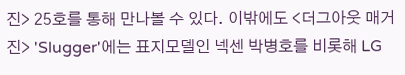진> 25호를 통해 만나볼 수 있다. 이밖에도 <더그아웃 매거진> 'Slugger'에는 표지모델인 넥센 박병호를 비롯해 LG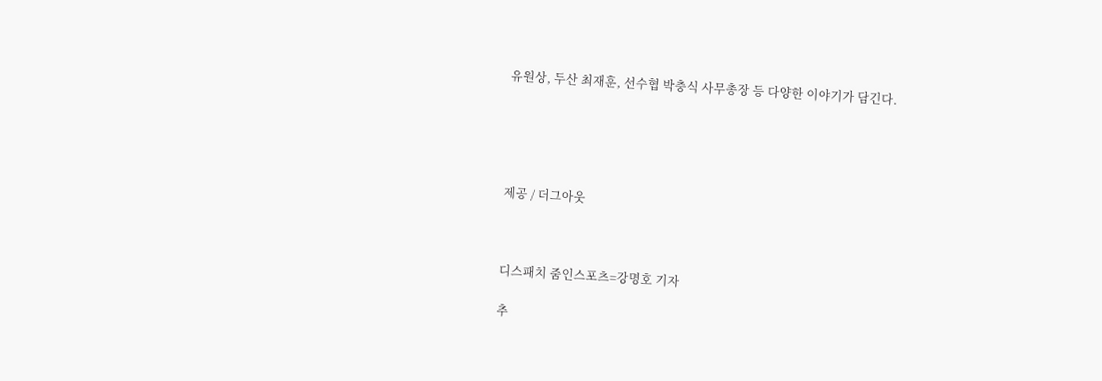유원상, 두산 최재훈, 선수협 박충식 사무총장 등 다양한 이야기가 담긴다.





제공 / 더그아웃



디스패치 줌인스포츠=강명호 기자

추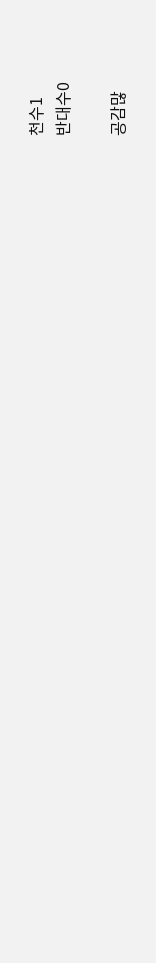천수1
반대수0

공감많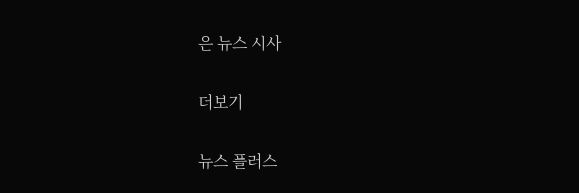은 뉴스 시사

더보기

뉴스 플러스